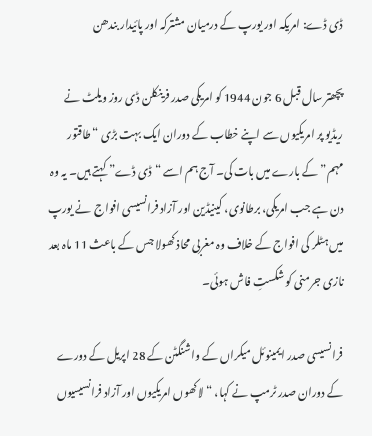ڈی ڈے: امریکہ اور یورپ کے درمیان مشترکہ اور پائیدار بندھن

پچھتر سال قبل 6 جون 1944 کو امریکی صدر فرینکلن ڈی روز ویلٹ نے ریڈیو پر امریکیوں سے اپنے خطاب کے دوران ایک بہت بڑی “طاقتور مہم” کے بارے میں بات کی۔ آج ہم اسے “ڈی ڈے” کہتے ہیں۔ یہ وہ دن ہے جب امریکی، برطانوی، کینیڈین اور آزاد فرانسیسی افواج  نے یورپ میں ہٹلر کی افواج کے خلاف وہ مغربی محاذ کھولا جس کے باعث 11 ماہ بعد نازی جرمنی کو شکستِ فاش ہوئی۔

فرانسیسی صدر ایمینوئل میکراں کے واشنگٹن کے 28 اپریل کے دورے کے دوران صدر ٹرمپ نے کہا، “لاکھوں امریکیوں اور آزاد فرانسیسیوں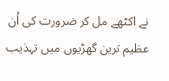نے اکٹھے مل کر ضرورت کی اُن عظیم ترین گھڑیوں میں تہذیب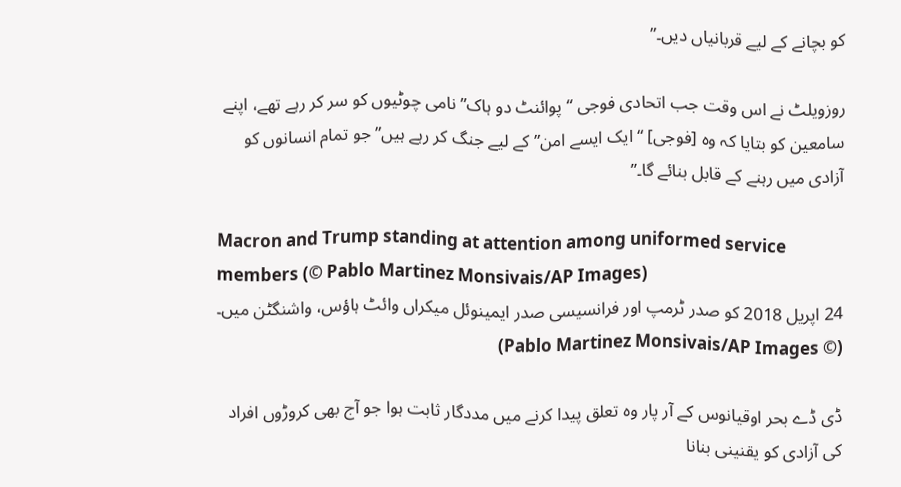کو بچانے کے لیے قربانیاں دیں۔”

روزویلٹ نے اس وقت جب اتحادی فوجی “پوائنٹ دو ہاک” نامی چوٹیوں کو سر کر رہے تھے، اپنے سامعین کو بتایا کہ وہ [فوجی] “ایک ایسے امن” کے لیے جنگ کر رہے ہیں” جو تمام انسانوں کو آزادی میں رہنے کے قابل بنائے گا۔”

Macron and Trump standing at attention among uniformed service members (© Pablo Martinez Monsivais/AP Images)
24 اپریل 2018 کو صدر ٹرمپ اور فرانسیسی صدر ایمینوئل میکراں وائٹ ہاؤس، واشنگٹن میں۔ (© Pablo Martinez Monsivais/AP Images)

ڈی ڈے بحر اوقیانوس کے آر پار وہ تعلق پیدا کرنے میں مددگار ثابت ہوا جو آج بھی کروڑوں افراد کی آزادی کو یقنینی بنانا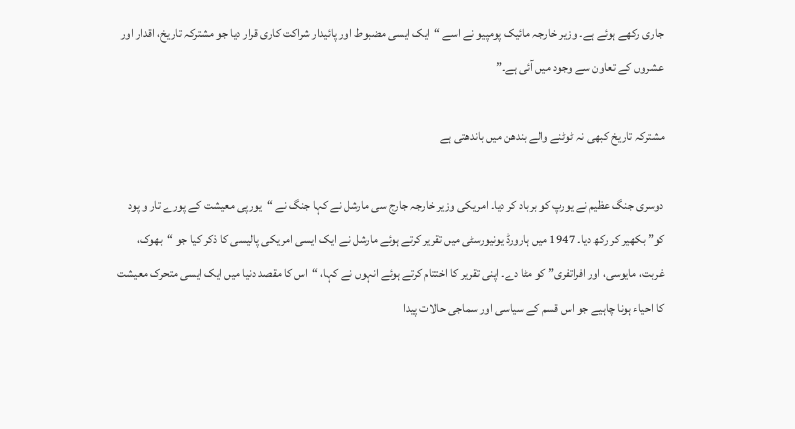جاری رکھے ہوئے ہے۔ وزیر خارجہ مائیک پومپیو نے اسے “ایک ایسی مضبوط اور پائیدار شراکت کاری قرار دیا جو مشترکہ تاریخ، اقدار اور عشروں کے تعاون سے وجود میں آئی ہے۔”

مشترکہ تاریخ کبھی نہ ٹوٹنے والے بندھن میں باندھتی ہے

دوسری جنگ عظیم نے یورپ کو برباد کر دیا۔ امریکی وزیر خارجہ جارج سی مارشل نے کہا جنگ نے “یورپی معیشت کے پورے تار و پود کو” بکھیر کر رکھ دیا۔ 1947 میں ہارورڈ یونیورسٹی میں تقریر کرتے ہوئے مارشل نے ایک ایسی امریکی پالیسی کا ذکر کیا جو “بھوک، غربت، مایوسی، اور افراتفری” کو مٹا دے۔ اپنی تقریر کا اختتام کرتے ہوئے انہوں نے کہا، “اس کا مقصد دنیا میں ایک ایسی متحرک معیشت کا احیاء ہونا چاہیے جو اس قسم کے سیاسی اور سماجی حالات پیدا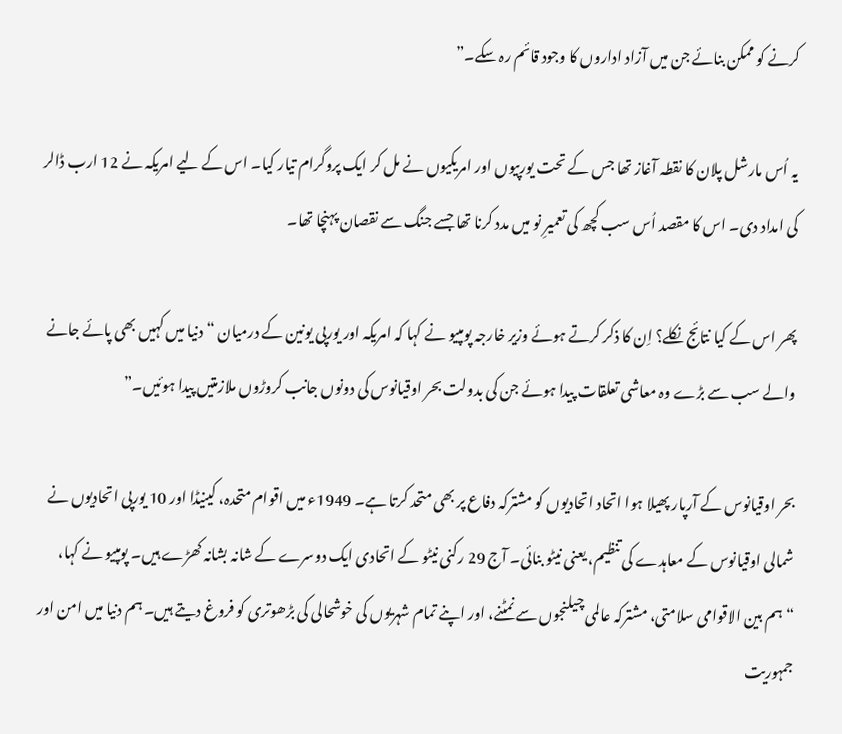کرنے کو ممکن بنائے جن میں آزاد اداروں کا وجود قائم رہ سکے۔”

یہ اُس مارشل پلان کا نقطہ آغاز تھا جس کے تحت یورپیوں اور امریکیوں نے مل کر ایک پروگرام تیار کیا۔ اس کے لیے امریکہ نے 12 ارب ڈالر کی امداد دی۔ اس کا مقصد اُس سب کچھ کی تعمیرِ نو میں مدد کرنا تھا جسے جنگ سے نقصان پہنچا تھا۔

پھر اس کے کیا نتائج نکلے؟ اِن کا ذکر کرتے ہوئے وزیر خارجہ پومپیو نے کہا کہ امریکہ اور یورپی یونین کے درمیان “دنیا میں کہیں بھی پائے جانے والے سب سے بڑے وہ معاشی تعلقات پیدا ہوئے جن کی بدولت بحر اوقیانوس کی دونوں جانب کروڑوں ملازمتیں پیدا ہوئیں۔”

بحر اوقیانوس کے آرپار پھیلا ہوا اتحاد اتحادیوں کو مشترکہ دفاع پر بھی متحد کرتا ہے۔ 1949ء میں اقوام متحدہ، کینیڈا اور 10 یورپی اتحادیوں نے شمالی اوقیانوس کے معاہدے کی تنظیم، یعنی نیٹو بنائی۔ آج 29 رکنی نیٹو کے اتحادی ایک دوسرے کے شانہ بشانہ کھڑے ہیں۔ پومپیو نے کہا، “ہم بین الاقوامی سلامتی، مشترکہ عالمی چیلنجوں سے نمٹنے، اور اپنے تمام شہریوں کی خوشحالی کی بڑھوتری کو فروغ دیتے ہیں۔ ہم دنیا میں امن اور جمہوریت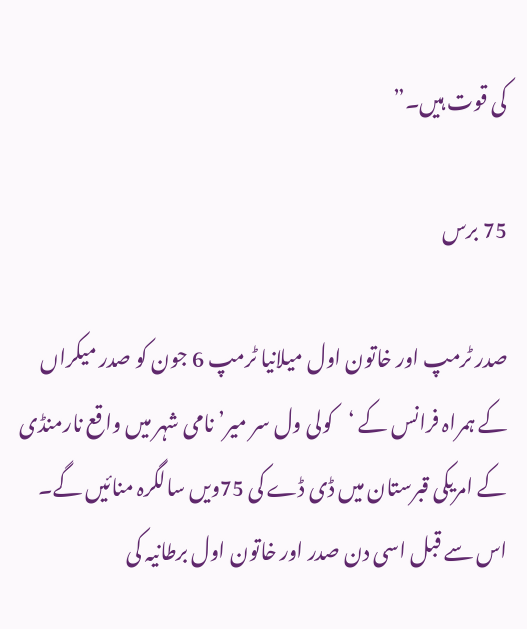کی قوت ہیں۔”

75 برس

صدر ٹرمپ اور خاتون اول میلانیا ٹرمپ 6 جون کو صدر میکراں کے ہمراہ فرانس کے ‘کولی ول سر میر’ نامی شہر میں واقع نارمنڈی کے امریکی قبرستان میں ڈی ڈے کی 75ویں سالگرہ منائیں گے۔ اس سے قبل اسی دن صدر اور خاتون اول برطانیہ کی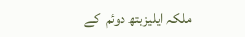ملکہ ایلیزبتھ دوئم  کے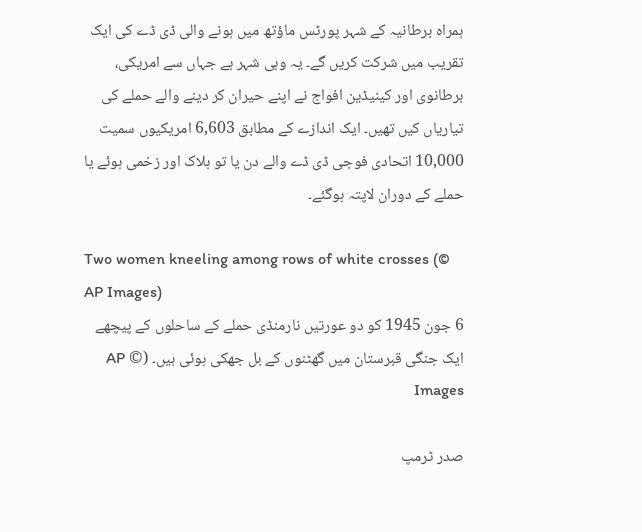ہمراہ برطانیہ کے شہر پورٹس ماؤتھ میں ہونے والی ڈی ڈے کی ایک تقریب میں شرکت کریں گے۔ یہ وہی شہر ہے جہاں سے امریکی، برطانوی اور کینیڈین افواج نے اپنے حیران کر دینے والے حملے کی تیاریاں کیں تھیں۔ ایک اندازے کے مطابق 6,603 امریکیوں سمیت 10,000 اتحادی فوجی ڈی ڈے والے دن یا تو ہلاک اور زخمی ہوئے یا حملے کے دوران لاپتہ ہوگئے۔

Two women kneeling among rows of white crosses (© AP Images)
6 جون 1945 کو دو عورتیں نارمنڈی حملے کے ساحلوں کے پیچھے ایک جنگی قبرستان میں گھٹنوں کے بل جھکی ہوئی ہیں۔ (© AP Images

صدر ٹرمپ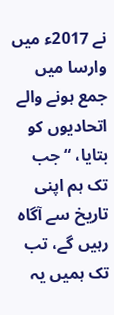نے 2017ء میں وارسا میں جمع ہونے والے اتحادیوں کو بتایا، “جب تک ہم اپنی تاریخ سے آگاہ رہیں گے، تب تک ہمیں یہ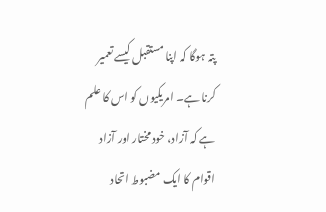پتہ ہوگا کہ اپنا مستقبل کیسے تعمیر کرنا ہے۔ امریکیوں کو اس کا علم ہے کہ آزاد، خود مختار اور آزاد اقوام کا ایک مضبوط اتحاد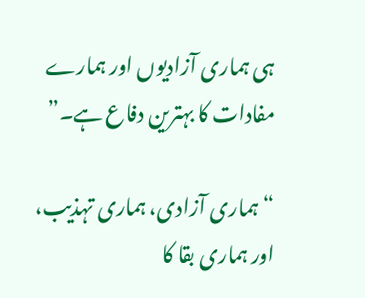ہی ہماری آزادیوں اور ہمارے مفادات کا بہترین دفاع ہے۔”

“ہماری آزادی، ہماری تہذیب، اور ہماری بقا کا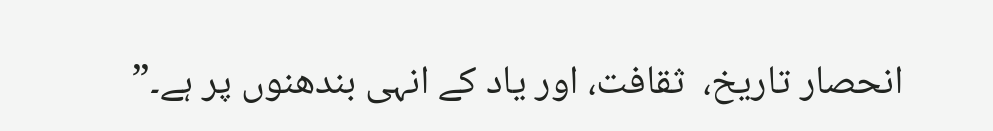انحصار تاریخ،  ثقافت، اور یاد کے انہی بندھنوں پر ہے۔”